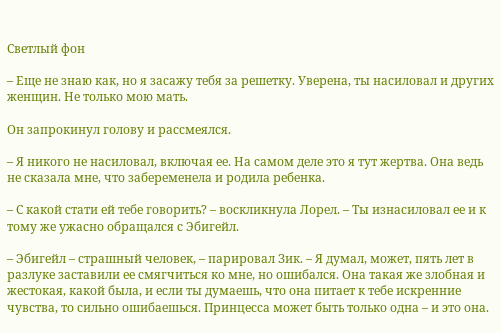Светлый фон

– Еще не знаю как, но я засажу тебя за решетку. Уверена, ты насиловал и других женщин. Не только мою мать.

Он запрокинул голову и рассмеялся.

– Я никого не насиловал, включая ее. На самом деле это я тут жертва. Она ведь не сказала мне, что забеременела и родила ребенка.

– С какой стати ей тебе говорить? – воскликнула Лорел. – Ты изнасиловал ее и к тому же ужасно обращался с Эбигейл.

– Эбигейл – страшный человек, – парировал Зик. – Я думал, может, пять лет в разлуке заставили ее смягчиться ко мне, но ошибался. Она такая же злобная и жестокая, какой была, и если ты думаешь, что она питает к тебе искренние чувства, то сильно ошибаешься. Принцесса может быть только одна – и это она.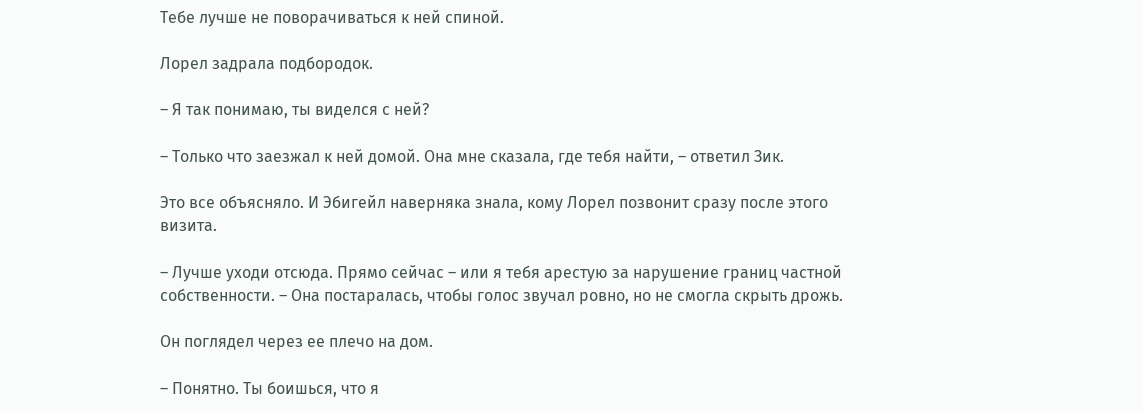Тебе лучше не поворачиваться к ней спиной.

Лорел задрала подбородок.

– Я так понимаю, ты виделся с ней?

– Только что заезжал к ней домой. Она мне сказала, где тебя найти, – ответил Зик.

Это все объясняло. И Эбигейл наверняка знала, кому Лорел позвонит сразу после этого визита.

– Лучше уходи отсюда. Прямо сейчас – или я тебя арестую за нарушение границ частной собственности. – Она постаралась, чтобы голос звучал ровно, но не смогла скрыть дрожь.

Он поглядел через ее плечо на дом.

– Понятно. Ты боишься, что я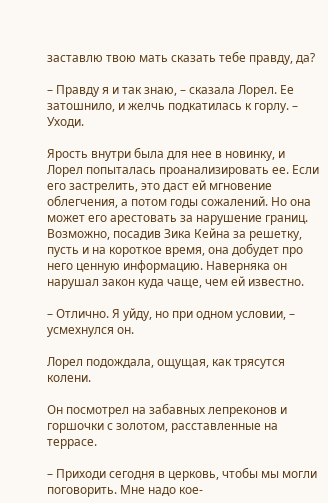заставлю твою мать сказать тебе правду, да?

– Правду я и так знаю, – сказала Лорел. Ее затошнило, и желчь подкатилась к горлу. – Уходи.

Ярость внутри была для нее в новинку, и Лорел попыталась проанализировать ее. Если его застрелить, это даст ей мгновение облегчения, а потом годы сожалений. Но она может его арестовать за нарушение границ. Возможно, посадив Зика Кейна за решетку, пусть и на короткое время, она добудет про него ценную информацию. Наверняка он нарушал закон куда чаще, чем ей известно.

– Отлично. Я уйду, но при одном условии, – усмехнулся он.

Лорел подождала, ощущая, как трясутся колени.

Он посмотрел на забавных лепреконов и горшочки с золотом, расставленные на террасе.

– Приходи сегодня в церковь, чтобы мы могли поговорить. Мне надо кое-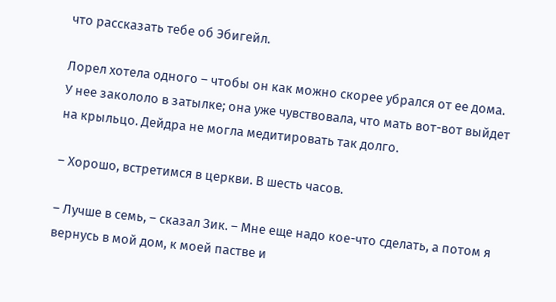что рассказать тебе об Эбигейл.

Лорел хотела одного – чтобы он как можно скорее убрался от ее дома. У нее закололо в затылке; она уже чувствовала, что мать вот-вот выйдет на крыльцо. Дейдра не могла медитировать так долго.

– Хорошо, встретимся в церкви. В шесть часов.

– Лучше в семь, – сказал Зик. – Мне еще надо кое-что сделать, а потом я вернусь в мой дом, к моей пастве и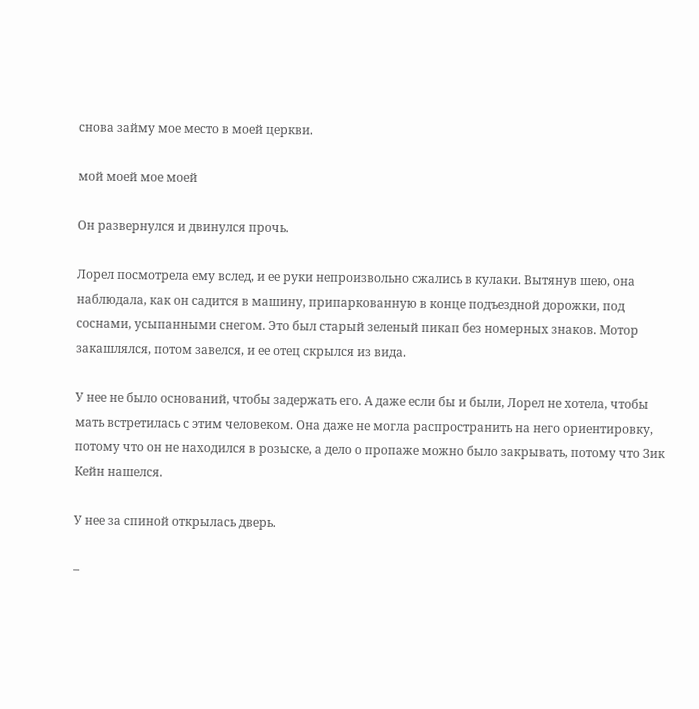снова займу мое место в моей церкви.

мой моей мое моей

Он развернулся и двинулся прочь.

Лорел посмотрела ему вслед, и ее руки непроизвольно сжались в кулаки. Вытянув шею, она наблюдала, как он садится в машину, припаркованную в конце подъездной дорожки, под соснами, усыпанными снегом. Это был старый зеленый пикап без номерных знаков. Мотор закашлялся, потом завелся, и ее отец скрылся из вида.

У нее не было оснований, чтобы задержать его. А даже если бы и были, Лорел не хотела, чтобы мать встретилась с этим человеком. Она даже не могла распространить на него ориентировку, потому что он не находился в розыске, а дело о пропаже можно было закрывать, потому что Зик Кейн нашелся.

У нее за спиной открылась дверь.

–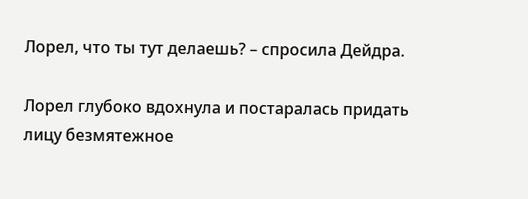Лорел, что ты тут делаешь? – спросила Дейдра.

Лорел глубоко вдохнула и постаралась придать лицу безмятежное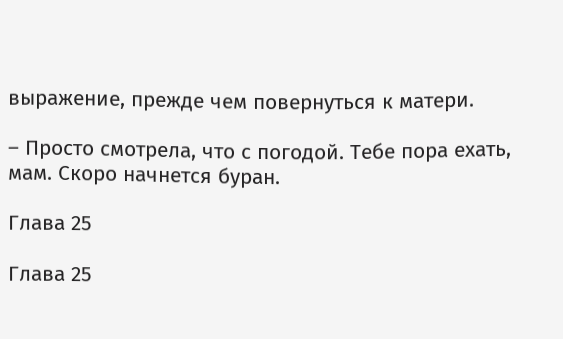выражение, прежде чем повернуться к матери.

– Просто смотрела, что с погодой. Тебе пора ехать, мам. Скоро начнется буран.

Глава 25

Глава 25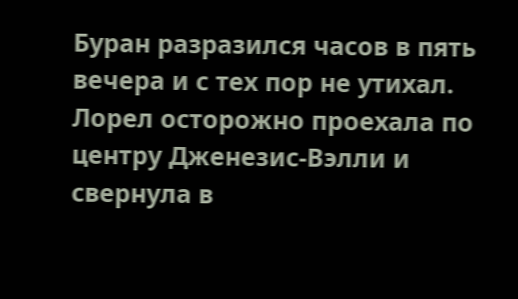Буран разразился часов в пять вечера и с тех пор не утихал. Лорел осторожно проехала по центру Дженезис-Вэлли и свернула в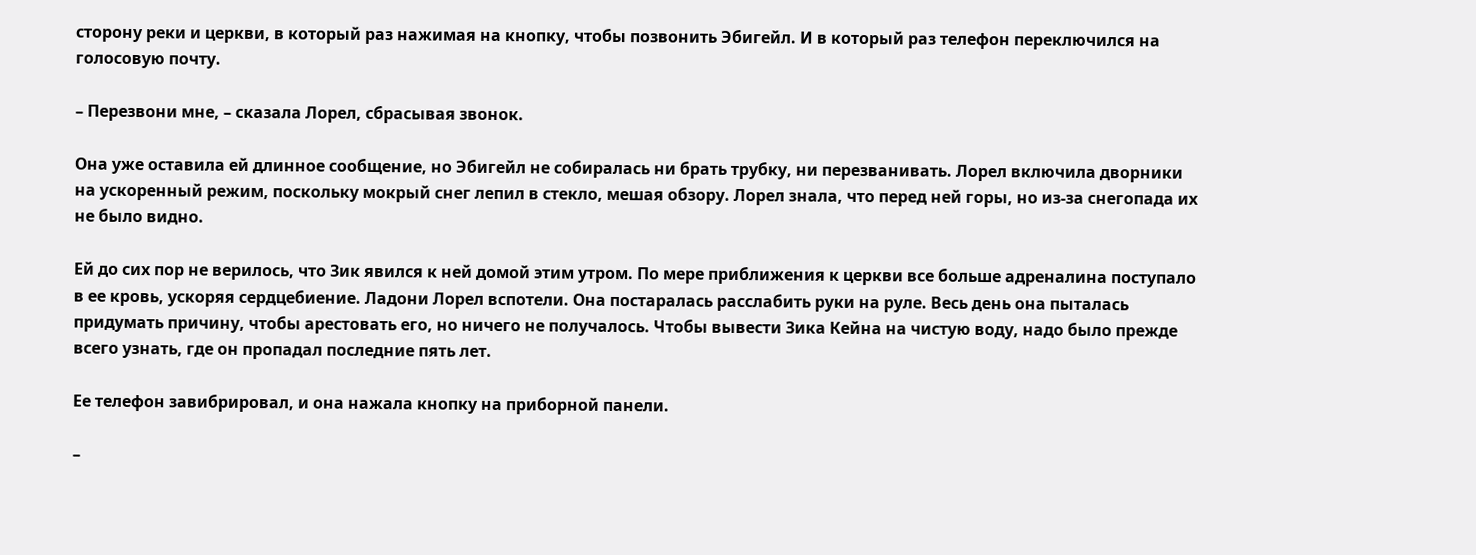сторону реки и церкви, в который раз нажимая на кнопку, чтобы позвонить Эбигейл. И в который раз телефон переключился на голосовую почту.

– Перезвони мне, – сказала Лорел, сбрасывая звонок.

Она уже оставила ей длинное сообщение, но Эбигейл не собиралась ни брать трубку, ни перезванивать. Лорел включила дворники на ускоренный режим, поскольку мокрый снег лепил в стекло, мешая обзору. Лорел знала, что перед ней горы, но из-за снегопада их не было видно.

Ей до сих пор не верилось, что Зик явился к ней домой этим утром. По мере приближения к церкви все больше адреналина поступало в ее кровь, ускоряя сердцебиение. Ладони Лорел вспотели. Она постаралась расслабить руки на руле. Весь день она пыталась придумать причину, чтобы арестовать его, но ничего не получалось. Чтобы вывести Зика Кейна на чистую воду, надо было прежде всего узнать, где он пропадал последние пять лет.

Ее телефон завибрировал, и она нажала кнопку на приборной панели.

–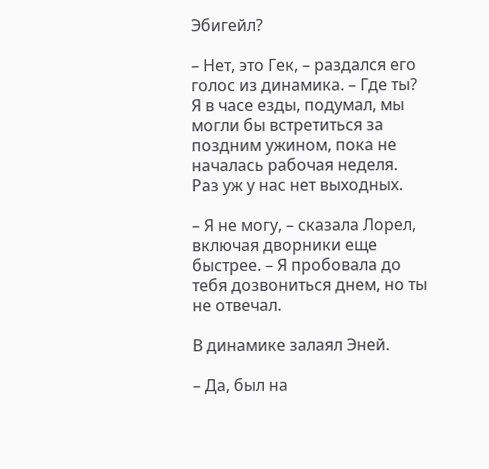Эбигейл?

– Нет, это Гек, – раздался его голос из динамика. – Где ты? Я в часе езды, подумал, мы могли бы встретиться за поздним ужином, пока не началась рабочая неделя. Раз уж у нас нет выходных.

– Я не могу, – сказала Лорел, включая дворники еще быстрее. – Я пробовала до тебя дозвониться днем, но ты не отвечал.

В динамике залаял Эней.

– Да, был на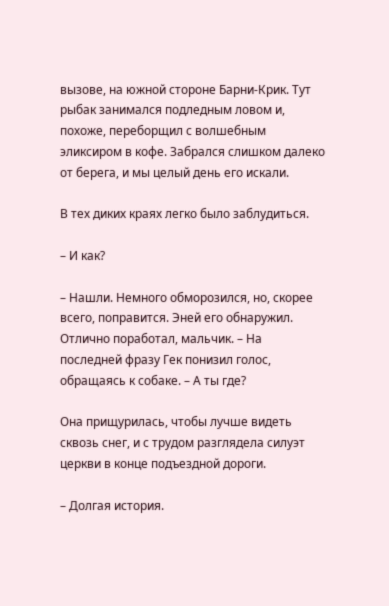вызове, на южной стороне Барни-Крик. Тут рыбак занимался подледным ловом и, похоже, переборщил с волшебным эликсиром в кофе. Забрался слишком далеко от берега, и мы целый день его искали.

В тех диких краях легко было заблудиться.

– И как?

– Нашли. Немного обморозился, но, скорее всего, поправится. Эней его обнаружил. Отлично поработал, мальчик. – На последней фразу Гек понизил голос, обращаясь к собаке. – А ты где?

Она прищурилась, чтобы лучше видеть сквозь снег, и с трудом разглядела силуэт церкви в конце подъездной дороги.

– Долгая история.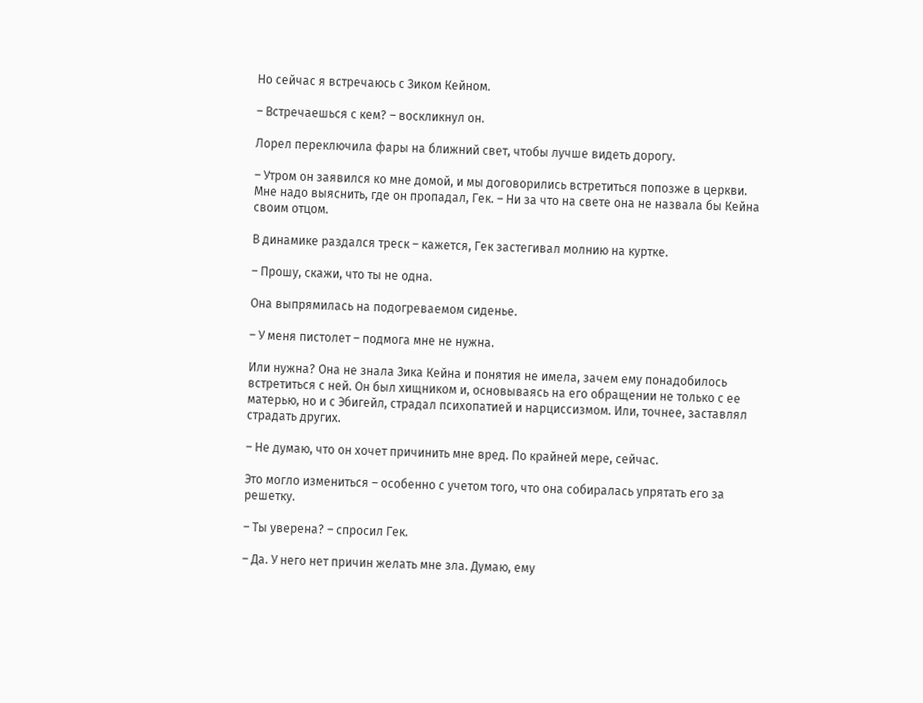Но сейчас я встречаюсь с Зиком Кейном.

– Встречаешься с кем? – воскликнул он.

Лорел переключила фары на ближний свет, чтобы лучше видеть дорогу.

– Утром он заявился ко мне домой, и мы договорились встретиться попозже в церкви. Мне надо выяснить, где он пропадал, Гек. – Ни за что на свете она не назвала бы Кейна своим отцом.

В динамике раздался треск – кажется, Гек застегивал молнию на куртке.

– Прошу, скажи, что ты не одна.

Она выпрямилась на подогреваемом сиденье.

– У меня пистолет – подмога мне не нужна.

Или нужна? Она не знала Зика Кейна и понятия не имела, зачем ему понадобилось встретиться с ней. Он был хищником и, основываясь на его обращении не только с ее матерью, но и с Эбигейл, страдал психопатией и нарциссизмом. Или, точнее, заставлял страдать других.

– Не думаю, что он хочет причинить мне вред. По крайней мере, сейчас.

Это могло измениться – особенно с учетом того, что она собиралась упрятать его за решетку.

– Ты уверена? – спросил Гек.

– Да. У него нет причин желать мне зла. Думаю, ему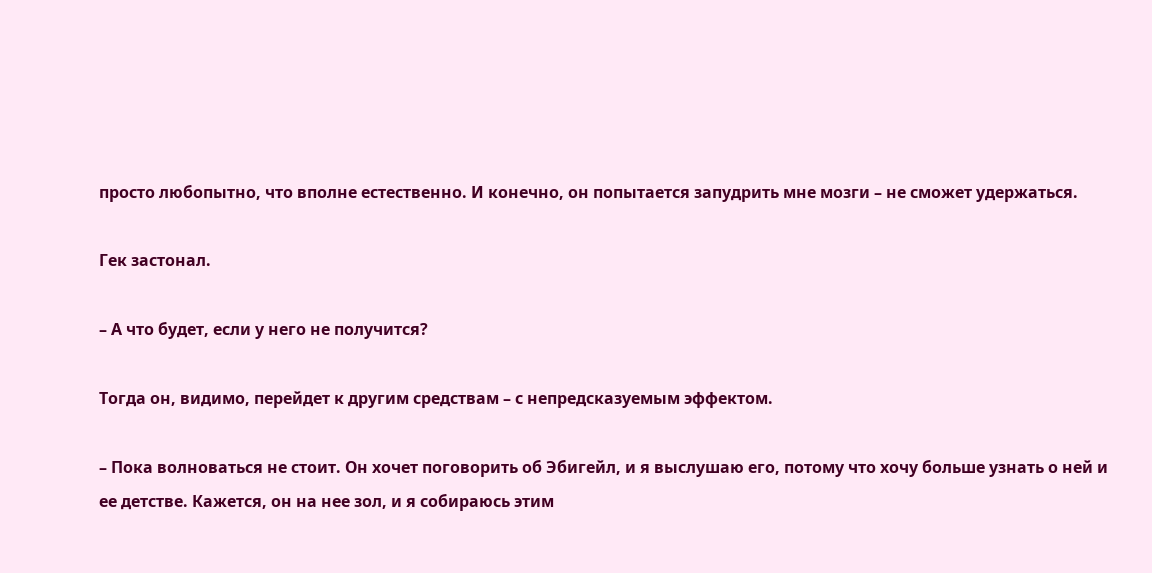просто любопытно, что вполне естественно. И конечно, он попытается запудрить мне мозги – не сможет удержаться.

Гек застонал.

– А что будет, если у него не получится?

Тогда он, видимо, перейдет к другим средствам – с непредсказуемым эффектом.

– Пока волноваться не стоит. Он хочет поговорить об Эбигейл, и я выслушаю его, потому что хочу больше узнать о ней и ее детстве. Кажется, он на нее зол, и я собираюсь этим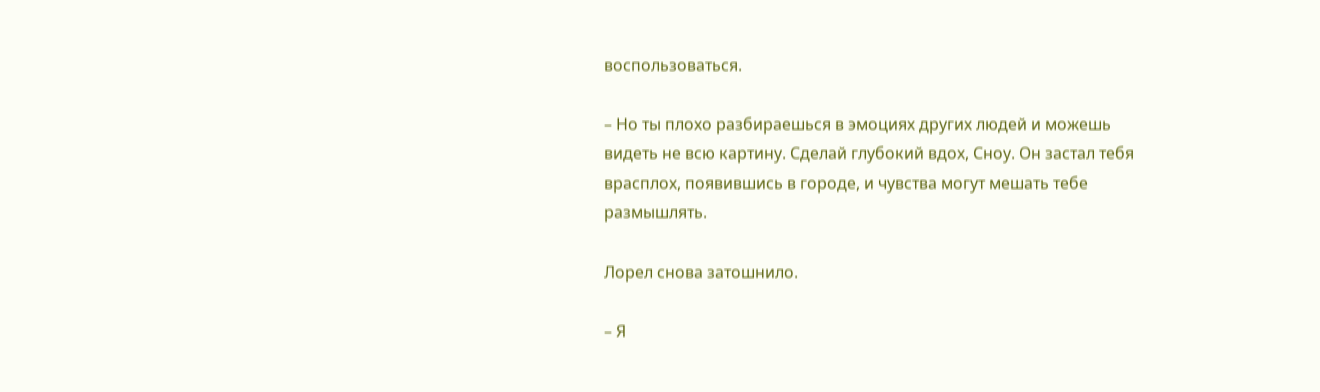воспользоваться.

– Но ты плохо разбираешься в эмоциях других людей и можешь видеть не всю картину. Сделай глубокий вдох, Сноу. Он застал тебя врасплох, появившись в городе, и чувства могут мешать тебе размышлять.

Лорел снова затошнило.

– Я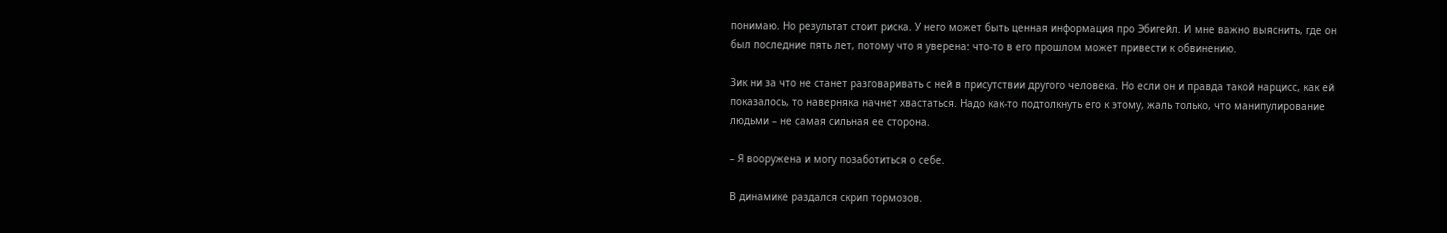понимаю. Но результат стоит риска. У него может быть ценная информация про Эбигейл. И мне важно выяснить, где он был последние пять лет, потому что я уверена: что-то в его прошлом может привести к обвинению.

Зик ни за что не станет разговаривать с ней в присутствии другого человека. Но если он и правда такой нарцисс, как ей показалось, то наверняка начнет хвастаться. Надо как-то подтолкнуть его к этому, жаль только, что манипулирование людьми – не самая сильная ее сторона.

– Я вооружена и могу позаботиться о себе.

В динамике раздался скрип тормозов.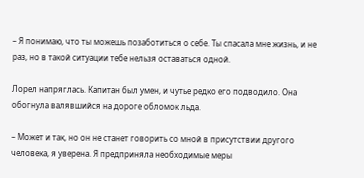– Я понимаю, что ты можешь позаботиться о себе. Ты спасала мне жизнь, и не раз, но в такой ситуации тебе нельзя оставаться одной.

Лорел напряглась. Капитан был умен, и чутье редко его подводило. Она обогнула валявшийся на дороге обломок льда.

– Может и так, но он не станет говорить со мной в присутствии другого человека, я уверена. Я предприняла необходимые меры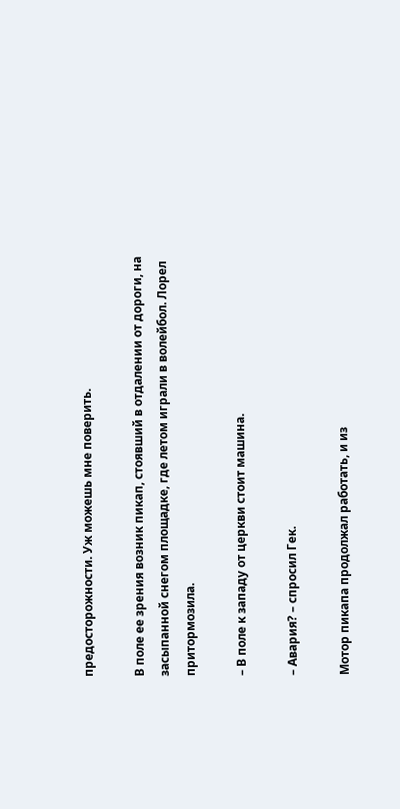предосторожности. Уж можешь мне поверить.

В поле ее зрения возник пикап, стоявший в отдалении от дороги, на засыпанной снегом площадке, где летом играли в волейбол. Лорел притормозила.

– В поле к западу от церкви стоит машина.

– Авария? – спросил Гек.

Мотор пикапа продолжал работать, и из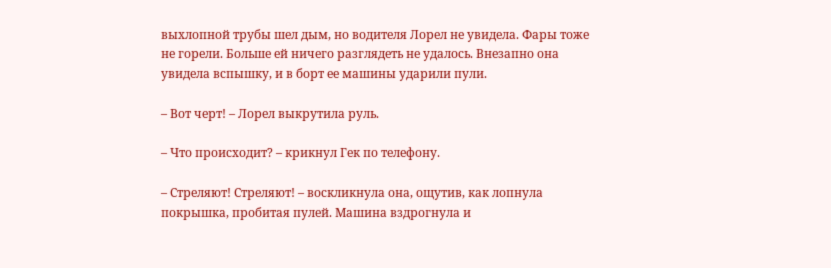выхлопной трубы шел дым, но водителя Лорел не увидела. Фары тоже не горели. Больше ей ничего разглядеть не удалось. Внезапно она увидела вспышку, и в борт ее машины ударили пули.

– Вот черт! – Лорел выкрутила руль.

– Что происходит? – крикнул Гек по телефону.

– Стреляют! Стреляют! – воскликнула она, ощутив, как лопнула покрышка, пробитая пулей. Машина вздрогнула и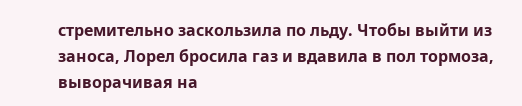стремительно заскользила по льду. Чтобы выйти из заноса, Лорел бросила газ и вдавила в пол тормоза, выворачивая на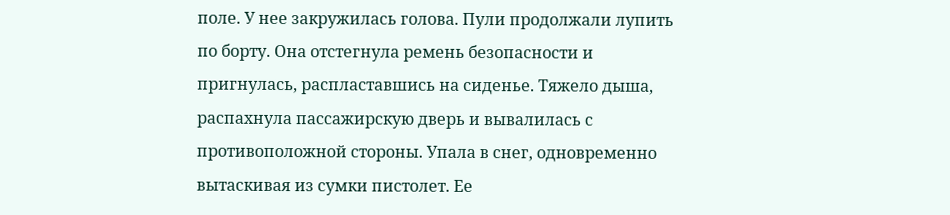поле. У нее закружилась голова. Пули продолжали лупить по борту. Она отстегнула ремень безопасности и пригнулась, распластавшись на сиденье. Тяжело дыша, распахнула пассажирскую дверь и вывалилась с противоположной стороны. Упала в снег, одновременно вытаскивая из сумки пистолет. Ее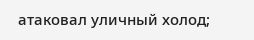атаковал уличный холод;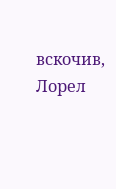вскочив, Лорел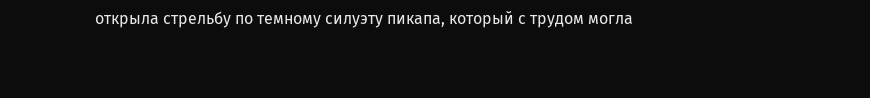открыла стрельбу по темному силуэту пикапа, который с трудом могла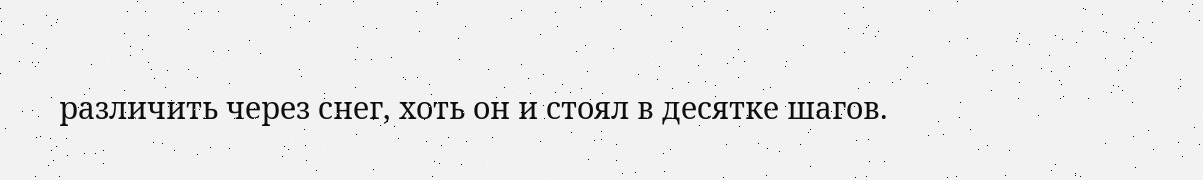различить через снег, хоть он и стоял в десятке шагов.